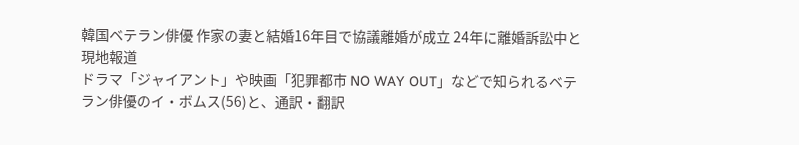韓国ベテラン俳優 作家の妻と結婚16年目で協議離婚が成立 24年に離婚訴訟中と現地報道
ドラマ「ジャイアント」や映画「犯罪都市 NO WAY OUT」などで知られるベテラン俳優のイ・ボムス(56)と、通訳・翻訳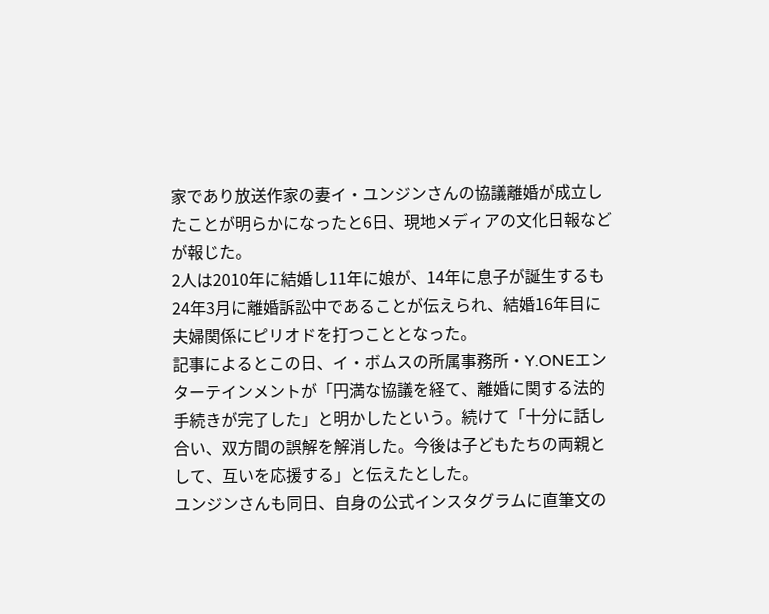家であり放送作家の妻イ・ユンジンさんの協議離婚が成立したことが明らかになったと6日、現地メディアの文化日報などが報じた。
2人は2010年に結婚し11年に娘が、14年に息子が誕生するも24年3月に離婚訴訟中であることが伝えられ、結婚16年目に夫婦関係にピリオドを打つこととなった。
記事によるとこの日、イ・ボムスの所属事務所・Y.ONEエンターテインメントが「円満な協議を経て、離婚に関する法的手続きが完了した」と明かしたという。続けて「十分に話し合い、双方間の誤解を解消した。今後は子どもたちの両親として、互いを応援する」と伝えたとした。
ユンジンさんも同日、自身の公式インスタグラムに直筆文の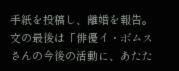手紙を投稿し、離婚を報告。文の最後は「俳優イ・ボムスさんの今後の活動に、あたた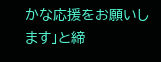かな応援をお願いします」と締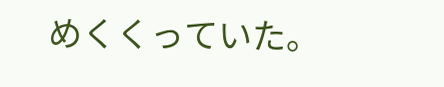めくくっていた。